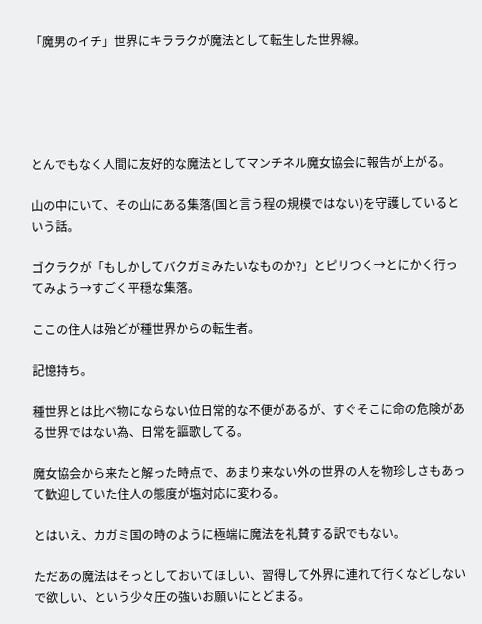「魔男のイチ」世界にキララクが魔法として転生した世界線。





とんでもなく人間に友好的な魔法としてマンチネル魔女協会に報告が上がる。

山の中にいて、その山にある集落(国と言う程の規模ではない)を守護しているという話。

ゴクラクが「もしかしてバクガミみたいなものか?」とピリつく→とにかく行ってみよう→すごく平穏な集落。

ここの住人は殆どが種世界からの転生者。

記憶持ち。

種世界とは比べ物にならない位日常的な不便があるが、すぐそこに命の危険がある世界ではない為、日常を謳歌してる。

魔女協会から来たと解った時点で、あまり来ない外の世界の人を物珍しさもあって歓迎していた住人の態度が塩対応に変わる。

とはいえ、カガミ国の時のように極端に魔法を礼賛する訳でもない。

ただあの魔法はそっとしておいてほしい、習得して外界に連れて行くなどしないで欲しい、という少々圧の強いお願いにとどまる。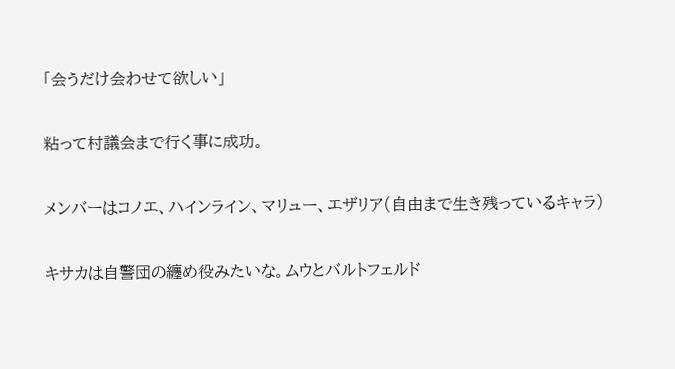「会うだけ会わせて欲しい」

粘って村議会まで行く事に成功。

メンバーはコノエ、ハインライン、マリュー、エザリア(自由まで生き残っているキャラ)

キサカは自警団の纏め役みたいな。ムウとバルトフェルド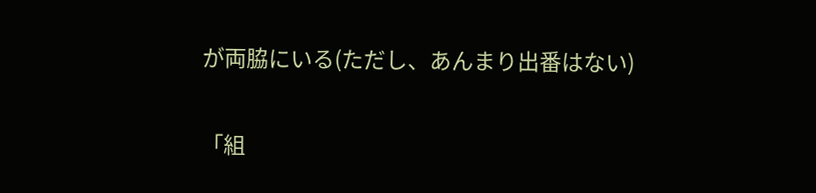が両脇にいる(ただし、あんまり出番はない)

「組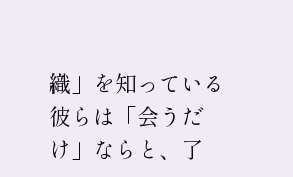織」を知っている彼らは「会うだけ」ならと、了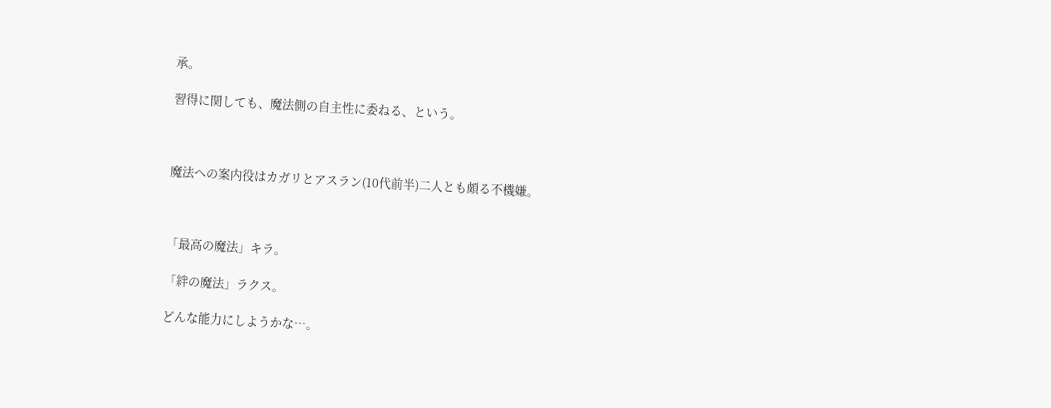承。

習得に関しても、魔法側の自主性に委ねる、という。



魔法への案内役はカガリとアスラン(10代前半)二人とも頗る不機嫌。



「最高の魔法」キラ。

「絆の魔法」ラクス。

どんな能力にしようかな…。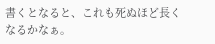書くとなると、これも死ぬほど長くなるかなぁ。